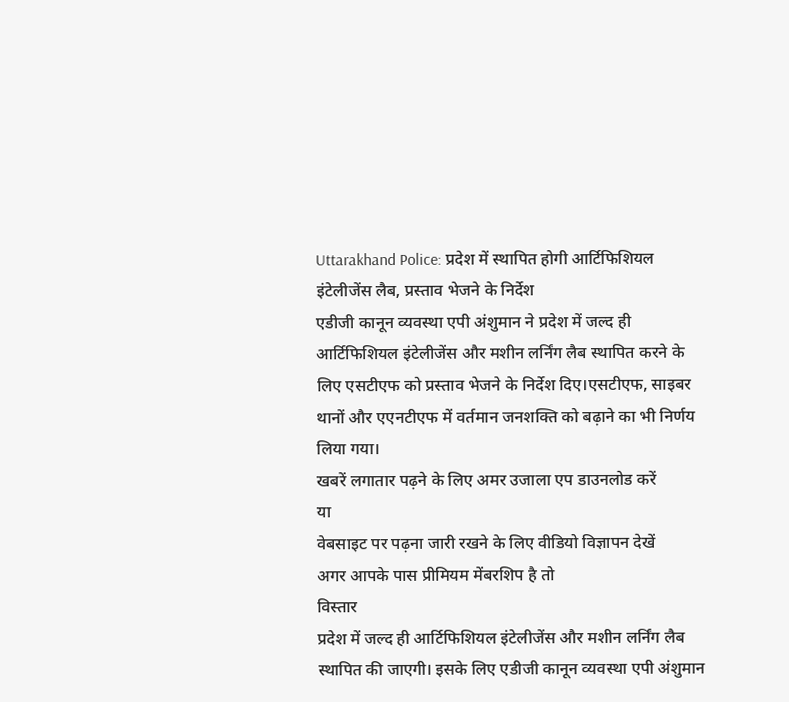Uttarakhand Police: प्रदेश में स्थापित होगी आर्टिफिशियल इंटेलीजेंस लैब, प्रस्ताव भेजने के निर्देश
एडीजी कानून व्यवस्था एपी अंशुमान ने प्रदेश में जल्द ही आर्टिफिशियल इंटेलीजेंस और मशीन लर्निंग लैब स्थापित करने के लिए एसटीएफ को प्रस्ताव भेजने के निर्देश दिए।एसटीएफ, साइबर थानों और एएनटीएफ में वर्तमान जनशक्ति को बढ़ाने का भी निर्णय लिया गया।
खबरें लगातार पढ़ने के लिए अमर उजाला एप डाउनलोड करें
या
वेबसाइट पर पढ़ना जारी रखने के लिए वीडियो विज्ञापन देखें
अगर आपके पास प्रीमियम मेंबरशिप है तो
विस्तार
प्रदेश में जल्द ही आर्टिफिशियल इंटेलीजेंस और मशीन लर्निंग लैब स्थापित की जाएगी। इसके लिए एडीजी कानून व्यवस्था एपी अंशुमान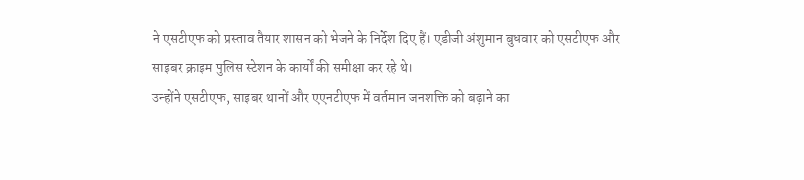ने एसटीएफ को प्रस्ताव तैयार शासन को भेजने के निर्देश दिए हैं। एडीजी अंशुमान बुधवार को एसटीएफ और साइबर क्राइम पुलिस स्टेशन के कार्यों की समीक्षा कर रहे थे।
उन्होंने एसटीएफ, साइबर थानों और एएनटीएफ में वर्तमान जनशक्ति को बढ़ाने का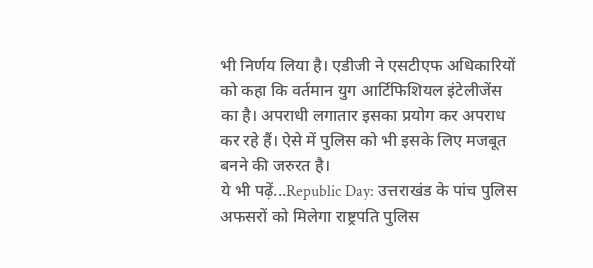भी निर्णय लिया है। एडीजी ने एसटीएफ अधिकारियों को कहा कि वर्तमान युग आर्टिफिशियल इंटेलीजेंस का है। अपराधी लगातार इसका प्रयोग कर अपराध कर रहे हैं। ऐसे में पुलिस को भी इसके लिए मजबूत बनने की जरुरत है।
ये भी पढ़ें...Republic Day: उत्तराखंड के पांच पुलिस अफसरों को मिलेगा राष्ट्रपति पुलिस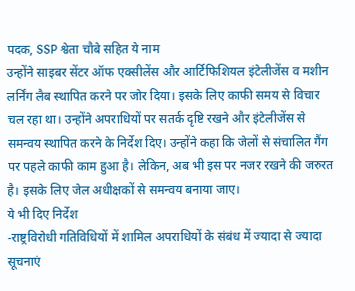पदक, SSP श्वेता चौबे सहित ये नाम
उन्होंने साइबर सेंटर ऑफ एक्सीलेंस और आर्टिफिशियल इंटेलीजेंस व मशीन लर्निंग लैब स्थापित करने पर जोर दिया। इसके लिए काफी समय से विचार चल रहा था। उन्होंने अपराधियों पर सतर्क दृष्टि रखने और इंटेलीजेंस से समन्वय स्थापित करने के निर्देश दिए। उन्होंने कहा कि जेलों से संचालित गैंग पर पहले काफी काम हुआ है। लेकिन, अब भी इस पर नजर रखने की जरुरत है। इसके लिए जेल अधीक्षकों से समन्वय बनाया जाए।
ये भी दिए निर्देश
-राष्ट्रविरोधी गतिविधियों में शामिल अपराधियों के संबंध में ज्यादा से ज्यादा सूचनाएं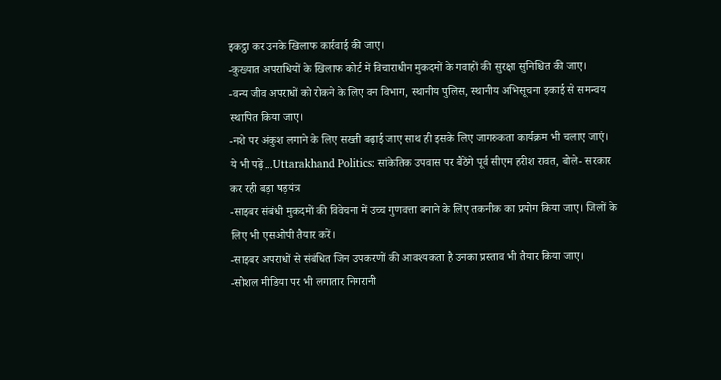इकट्ठा कर उनके खिलाफ कार्रवाई की जाए।
-कुख्यात अपराधियों के खिलाफ कोर्ट में विचाराधीन मुकदमों के गवाहों की सुरक्षा सुनिश्चित की जाए।
-वन्य जीव अपराधों को रोकने के लिए वन विभाग, स्थानीय पुलिस, स्थानीय अभिसूचना इकाई से समन्वय स्थापित किया जाए।
-नशे पर अंकुश लगाने के लिए सख्ती बढ़ाई जाए साथ ही इसके लिए जागरुकता कार्यक्रम भी चलाए जाएं।
ये भी पढ़ें...Uttarakhand Politics: सांकेतिक उपवास पर बैठेंगे पूर्व सीएम हरीश रावत, बोले- सरकार कर रही बड़ा षड़यंत्र
-साइबर संबंधी मुकदमों की विवेचना में उच्च गुणवत्ता बनाने के लिए तकनीक का प्रयोग किया जाए। जिलों के लिए भी एसओपी तैयार करें।
-साइबर अपराधों से संबंधित जिन उपकरणों की आवश्यकता है उनका प्रस्ताव भी तैयार किया जाए।
-सोशल मीडिया पर भी लगातार निगरानी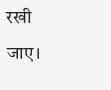रखी जाए।